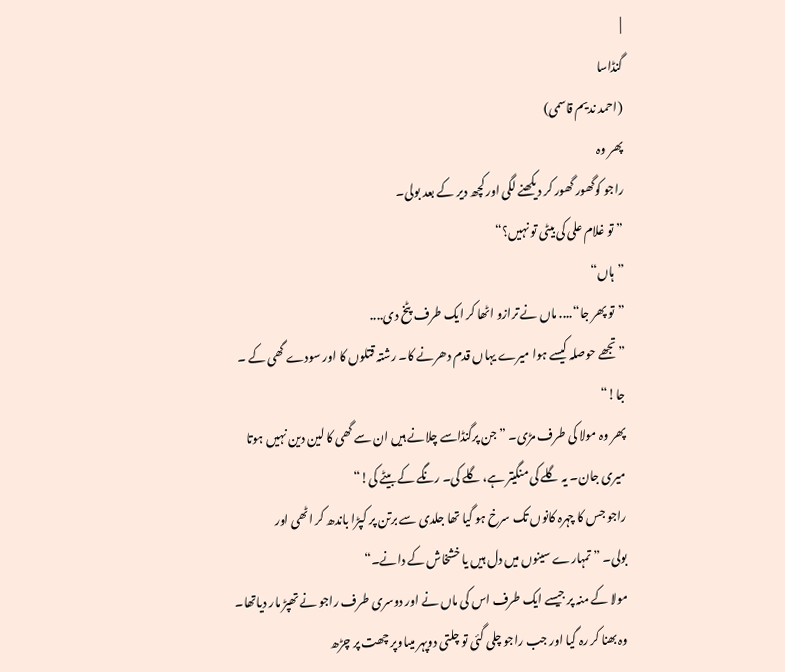|
گنڈاسا
(احمد ندیم قاسمی)
پھر وہ
راجو کوگھور گھور کر دیکھنے لگی اور کچھ دیر کے بعد بولی۔
”تو غلام علی کی بیٹی تو نہیں؟“
”ہاں“
”تو پھر جا“.... ماں نے ترازو اٹھا کر ایک طرف پٹخ دی....
”تجھے حوصلہ کیسے ہوا میرے یہاں قدم دھرنے کا۔ رشتہ قتلوں کا اور سودے گھی کے ۔
جا!“
پھر وہ مولا کی طرف مڑی۔ ”جن پرگنڈاسے چلانے ہیں ان سے گھی کا لین دین نہیں ہوتا
میری جان۔ یہ گلے کی منگیتر ہے، گلے کی۔ رنگے کے بیٹے کی!“
راجو جس کا چہرہ کانوں تک سرخ ہو گیا تھا جلدی سے برتن پر کپڑا باندھ کر اٹھی اور
بولی۔ ”تمہارے سینوں میں دل ہیں یا خشخاش کے دانے۔“
مولا کے منہ پر جیسے ایک طرف اس کی ماں نے اور دوسری طرف راجو نے تھپڑ مار دیاتھا۔
وہ بھنا کر رہ گیا اور جب راجو چلی گئی تو چلتی دوپہر میںاوپر چھت پر چڑھ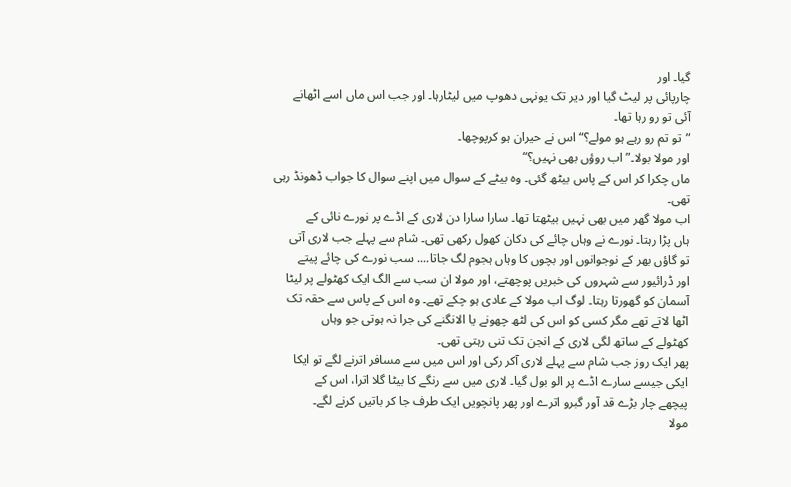گیا۔ اور
چارپائی پر لیٹ گیا اور دیر تک یونہی دھوپ میں لیٹارہا۔ اور جب اس ماں اسے اٹھانے
آئی تو رو رہا تھا۔
”تو تم رو رہے ہو مولے؟“ اس نے حیران ہو کرپوچھا۔
اور مولا بولا۔”اب روؤں بھی نہیں؟“
ماں چکرا کر اس کے پاس بیٹھ گئی۔ وہ بیٹے کے سوال میں اپنے سوال کا جواب ڈھونڈ رہی
تھی۔
اب مولا گھر میں بھی نہیں بیٹھتا تھا۔ سارا سارا دن لاری کے اڈے پر نورے نائی کے
ہاں پڑا رہتا۔ نورے نے وہاں چائے کی دکان کھول رکھی تھی۔ شام سے پہلے جب لاری آتی
تو گاؤں بھر کے نوجوانوں اور بچوں کا وہاں ہجوم لگ جاتا.... سب نورے کی چائے پیتے
اور ڈرائیور سے شہروں کی خبریں پوچھتے، اور مولا ان سب سے الگ ایک کھٹولے پر لیٹا
آسمان کو گھورتا رہتا۔ لوگ اب مولا کے عادی ہو چکے تھے۔ وہ اس کے پاس سے حقہ تک
اٹھا لاتے تھے مگر کسی کو اس کی لٹھ چھونے یا الانگنے کی جرا نہ ہوتی جو وہاں
کھٹولے کے ساتھ لگی لاری کے انجن تک تنی رہتی تھی۔
پھر ایک روز جب شام سے پہلے لاری آکر رکی اور اس میں سے مسافر اترنے لگے تو ایکا
ایکی جیسے سارے اڈے پر الو بول گیا۔ لاری میں سے رنگے کا بیٹا گلا اترا، اس کے
پیچھے چار بڑے قد آور گبرو اترے اور پھر پانچویں ایک طرف جا کر باتیں کرنے لگے۔
مولا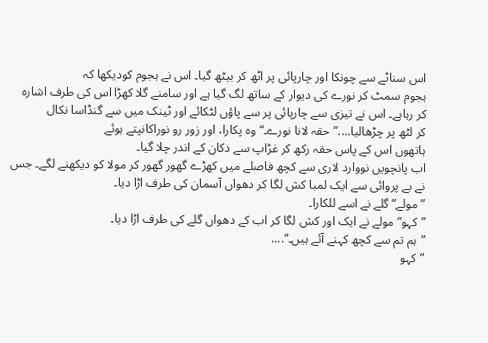اس سناٹے سے چونکا اور چارپائی پر اٹھ کر بیٹھ گیا۔ اس نے ہجوم کودیکھا کہ
ہجوم سمٹ کر نورے کی دیوار کے ساتھ لگ گیا ہے اور سامنے گلا کھڑا اس کی طرف اشارہ
کر رہاہے۔ اس نے تیزی سے چارپائی پر سے پاؤں لٹکائے اور ٹینک میں سے گنڈاسا نکال
کر لٹھ پر چڑھالیا....”حقہ لانا نورے۔“ وہ پکارا، اور زور رو نوراکانپتے ہوئے
ہاتھوں اس کے پاس حقہ رکھ کر غڑاپ سے دکان کے اندر چلا گیا۔
اب پانچویں نووارد لاری سے کچھ فاصلے میں کھڑے گھور گھور کر مولا کو دیکھنے لگے۔ جس
نے بے پروائی سے ایک لمبا کش لگا کر دھواں آسمان کی طرف اڑا دیا۔
”مولے“ گلے نے اسے للکارا۔
”کہو“ مولے نے ایک اور کش لگا کر اب کے دھواں گلے کی طرف اڑا دیا۔
”ہم تم سے کچھ کہنے آئے ہیں۔“....
”کہو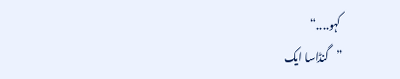کہو....“
”گنڈاسا ایک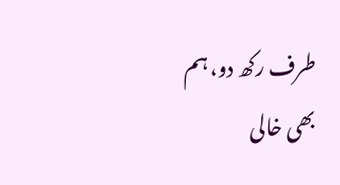طرف رکھ دو، ہم بھی خالی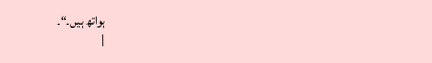ہواتھ ہیں۔“۔
|